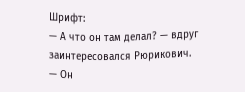Шрифт:
— А что он там делал? — вдруг заинтересовался Рюрикович.
— Он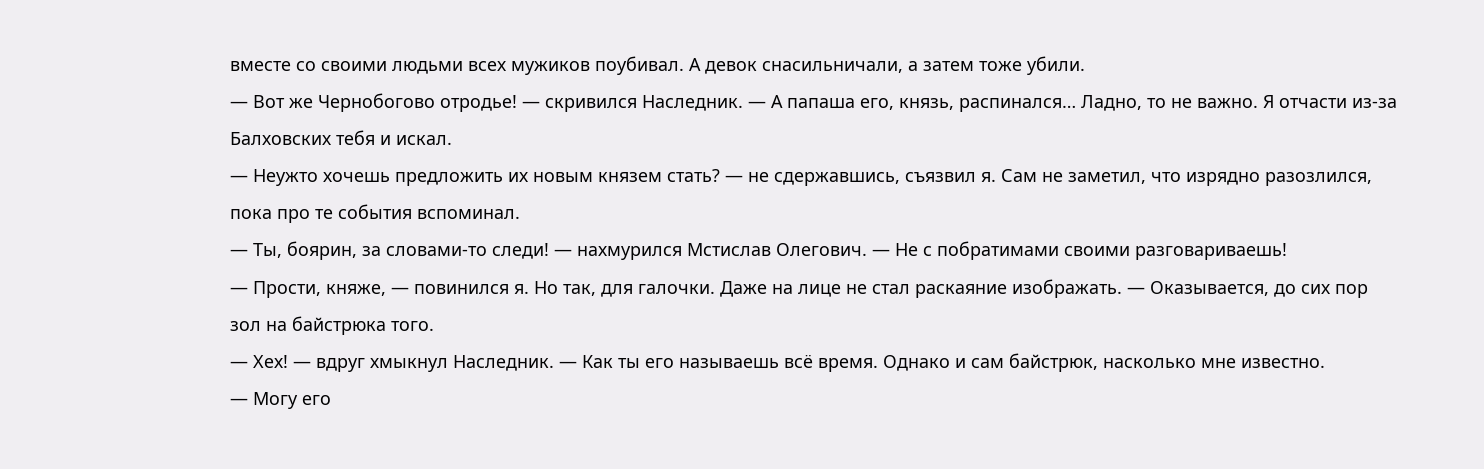вместе со своими людьми всех мужиков поубивал. А девок снасильничали, а затем тоже убили.
— Вот же Чернобогово отродье! — скривился Наследник. — А папаша его, князь, распинался… Ладно, то не важно. Я отчасти из-за Балховских тебя и искал.
— Неужто хочешь предложить их новым князем стать? — не сдержавшись, съязвил я. Сам не заметил, что изрядно разозлился, пока про те события вспоминал.
— Ты, боярин, за словами-то следи! — нахмурился Мстислав Олегович. — Не с побратимами своими разговариваешь!
— Прости, княже, — повинился я. Но так, для галочки. Даже на лице не стал раскаяние изображать. — Оказывается, до сих пор зол на байстрюка того.
— Хех! — вдруг хмыкнул Наследник. — Как ты его называешь всё время. Однако и сам байстрюк, насколько мне известно.
— Могу его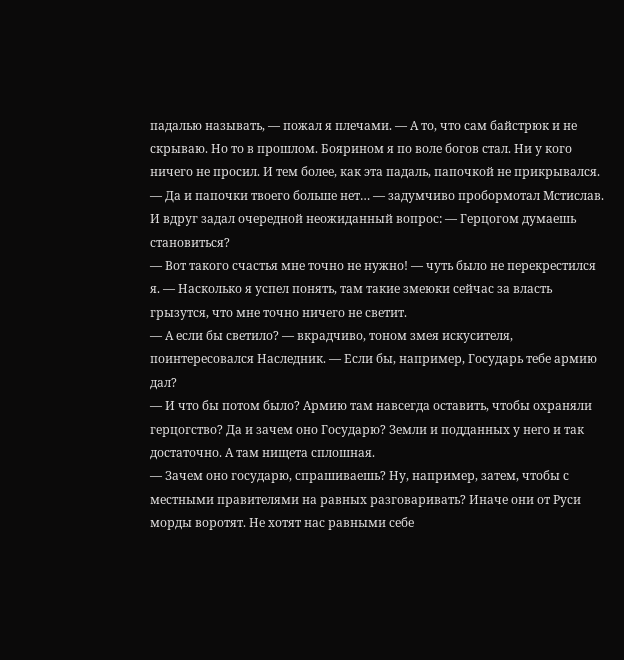падалью называть, — пожал я плечами. — А то, что сам байстрюк и не скрываю. Но то в прошлом. Боярином я по воле богов стал. Ни у кого ничего не просил. И тем более, как эта падаль, папочкой не прикрывался.
— Да и папочки твоего больше нет… — задумчиво пробормотал Мстислав. И вдруг задал очередной неожиданный вопрос: — Герцогом думаешь становиться?
— Вот такого счастья мне точно не нужно! — чуть было не перекрестился я. — Насколько я успел понять, там такие змеюки сейчас за власть грызутся, что мне точно ничего не светит.
— А если бы светило? — вкрадчиво, тоном змея искусителя, поинтересовался Наследник. — Если бы, например, Государь тебе армию дал?
— И что бы потом было? Армию там навсегда оставить, чтобы охраняли герцогство? Да и зачем оно Государю? Земли и подданных у него и так достаточно. А там нищета сплошная.
— Зачем оно государю, спрашиваешь? Ну, например, затем, чтобы с местными правителями на равных разговаривать? Иначе они от Руси морды воротят. Не хотят нас равными себе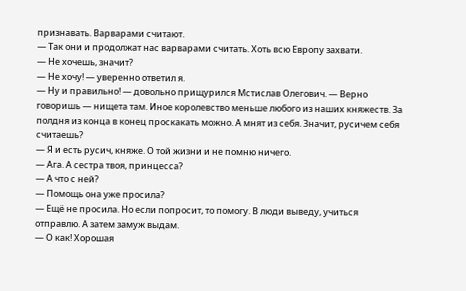признавать. Варварами считают.
— Так они и продолжат нас варварами считать. Хоть всю Европу захвати.
— Не хочешь, значит?
— Не хочу! — уверенно ответил я.
— Ну и правильно! — довольно прищурился Мстислав Олегович. — Верно говоришь — нищета там. Иное королевство меньше любого из наших княжеств. За полдня из конца в конец проскакать можно. А мнят из себя. Значит, русичем себя считаешь?
— Я и есть русич, княже. О той жизни и не помню ничего.
— Ага. А сестра твоя, принцесса?
— А что с ней?
— Помощь она уже просила?
— Ещё не просила. Но если попросит, то помогу. В люди выведу, учиться отправлю. А затем замуж выдам.
— О как! Хорошая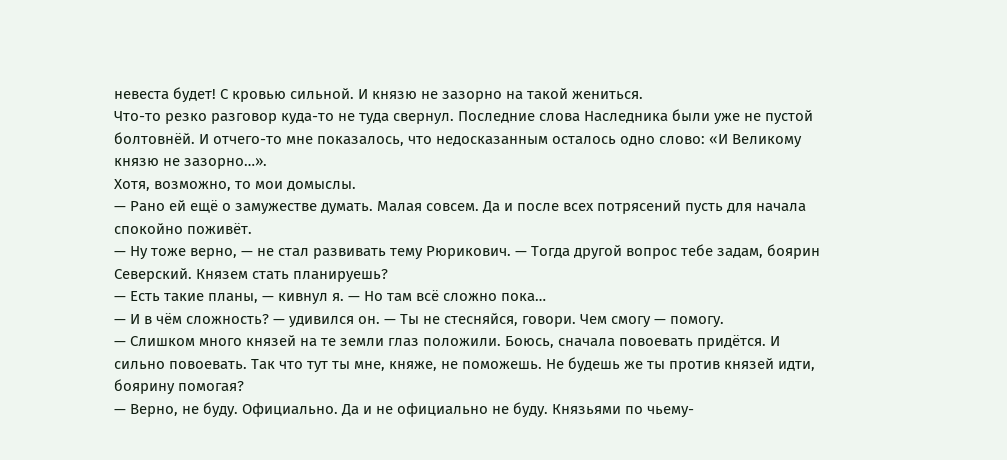невеста будет! С кровью сильной. И князю не зазорно на такой жениться.
Что-то резко разговор куда-то не туда свернул. Последние слова Наследника были уже не пустой болтовнёй. И отчего-то мне показалось, что недосказанным осталось одно слово: «И Великому князю не зазорно…».
Хотя, возможно, то мои домыслы.
— Рано ей ещё о замужестве думать. Малая совсем. Да и после всех потрясений пусть для начала спокойно поживёт.
— Ну тоже верно, — не стал развивать тему Рюрикович. — Тогда другой вопрос тебе задам, боярин Северский. Князем стать планируешь?
— Есть такие планы, — кивнул я. — Но там всё сложно пока…
— И в чём сложность? — удивился он. — Ты не стесняйся, говори. Чем смогу — помогу.
— Слишком много князей на те земли глаз положили. Боюсь, сначала повоевать придётся. И сильно повоевать. Так что тут ты мне, княже, не поможешь. Не будешь же ты против князей идти, боярину помогая?
— Верно, не буду. Официально. Да и не официально не буду. Князьями по чьему-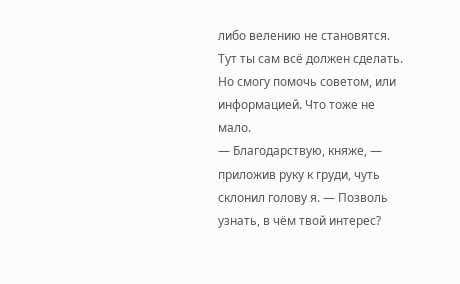либо велению не становятся. Тут ты сам всё должен сделать. Но смогу помочь советом, или информацией. Что тоже не мало.
— Благодарствую, княже, — приложив руку к груди, чуть склонил голову я. — Позволь узнать, в чём твой интерес?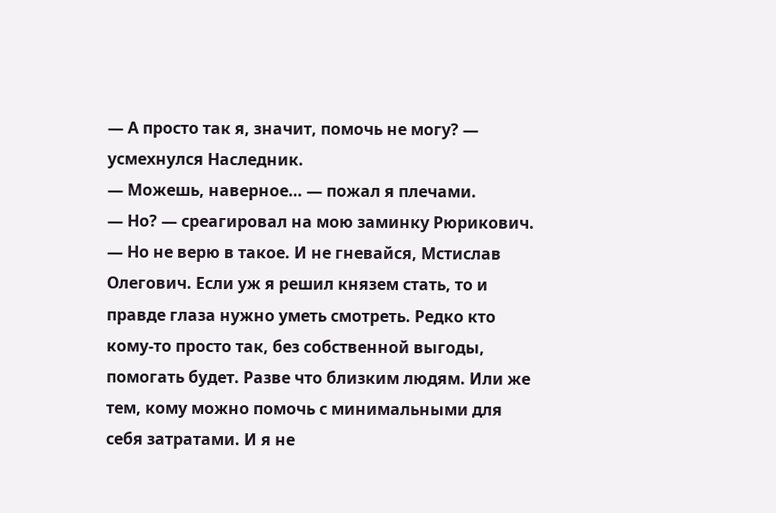— А просто так я, значит, помочь не могу? — усмехнулся Наследник.
— Можешь, наверное… — пожал я плечами.
— Но? — среагировал на мою заминку Рюрикович.
— Но не верю в такое. И не гневайся, Мстислав Олегович. Если уж я решил князем стать, то и правде глаза нужно уметь смотреть. Редко кто кому-то просто так, без собственной выгоды, помогать будет. Разве что близким людям. Или же тем, кому можно помочь с минимальными для себя затратами. И я не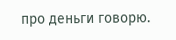про деньги говорю.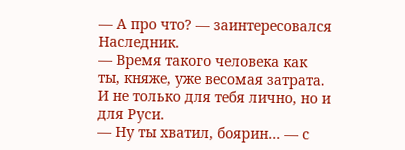— А про что? — заинтересовался Наследник.
— Время такого человека как ты, княже, уже весомая затрата. И не только для тебя лично, но и для Руси.
— Ну ты хватил, боярин… — с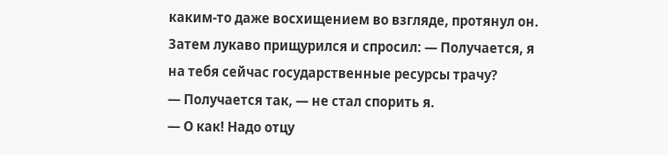каким-то даже восхищением во взгляде, протянул он. Затем лукаво прищурился и спросил: — Получается, я на тебя сейчас государственные ресурсы трачу?
— Получается так, — не стал спорить я.
— О как! Надо отцу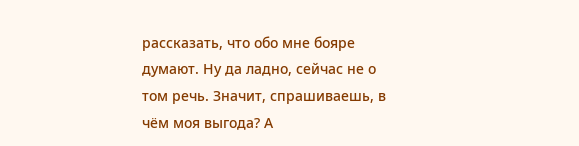рассказать, что обо мне бояре думают. Ну да ладно, сейчас не о том речь. Значит, спрашиваешь, в чём моя выгода? А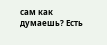сам как думаешь? Есть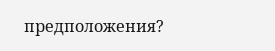предположения?